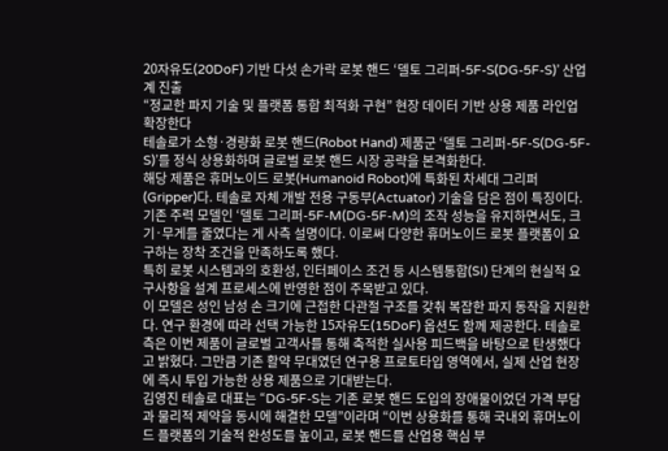20자유도(20DoF) 기반 다섯 손가락 로봇 핸드 ‘델토 그리퍼-5F-S(DG-5F-S)’ 산업계 진출
“정교한 파지 기술 및 플랫폼 통합 최적화 구현” 현장 데이터 기반 상용 제품 라인업 확장한다
테솔로가 소형·경량화 로봇 핸드(Robot Hand) 제품군 ‘델토 그리퍼-5F-S(DG-5F-S)’를 정식 상용화하며 글로벌 로봇 핸드 시장 공략을 본격화한다.
해당 제품은 휴머노이드 로봇(Humanoid Robot)에 특화된 차세대 그리퍼(Gripper)다. 테솔로 자체 개발 전용 구동부(Actuator) 기술을 담은 점이 특징이다. 기존 주력 모델인 ‘델토 그리퍼-5F-M(DG-5F-M)의 조작 성능을 유지하면서도, 크기·무게를 줄였다는 게 사측 설명이다. 이로써 다양한 휴머노이드 로봇 플랫폼이 요구하는 장착 조건을 만족하도록 했다.
특히 로봇 시스템과의 호환성, 인터페이스 조건 등 시스템통합(SI) 단계의 현실적 요구사항을 설계 프로세스에 반영한 점이 주목받고 있다.
이 모델은 성인 남성 손 크기에 근접한 다관절 구조를 갖춰 복잡한 파지 동작을 지원한다. 연구 환경에 따라 선택 가능한 15자유도(15DoF) 옵션도 함께 제공한다. 테솔로 측은 이번 제품이 글로벌 고객사를 통해 축적한 실사용 피드백을 바탕으로 탄생했다고 밝혔다. 그만큼 기존 활약 무대였던 연구용 프로토타입 영역에서, 실제 산업 현장에 즉시 투입 가능한 상용 제품으로 기대받는다.
김영진 테솔로 대표는 “DG-5F-S는 기존 로봇 핸드 도입의 장애물이었던 가격 부담과 물리적 제약을 동시에 해결한 모델”이라며 “이번 상용화를 통해 국내외 휴머노이드 플랫폼의 기술적 완성도를 높이고, 로봇 핸드를 산업용 핵심 부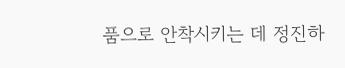품으로 안착시키는 데 정진하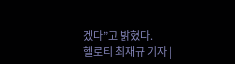겠다”고 밝혔다.
헬로티 최재규 기자 |